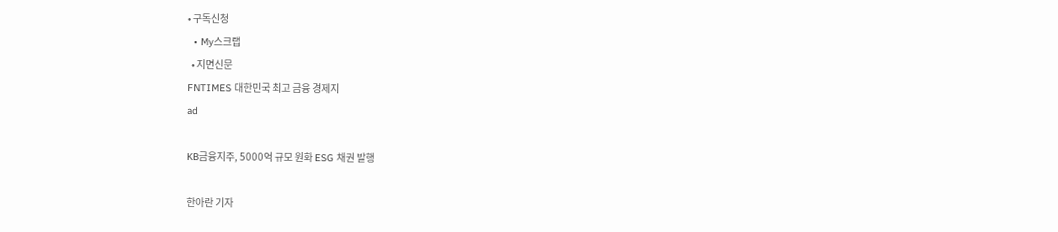• 구독신청
  • My스크랩
  • 지면신문
FNTIMES 대한민국 최고 금융 경제지
ad

KB금융지주, 5000억 규모 원화 ESG 채권 발행

한아란 기자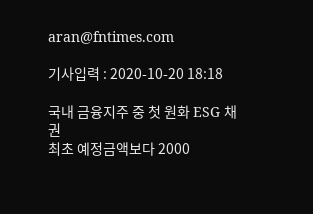aran@fntimes.com

기사입력 : 2020-10-20 18:18

국내 금융지주 중 첫 원화 ESG 채권
최초 예정금액보다 2000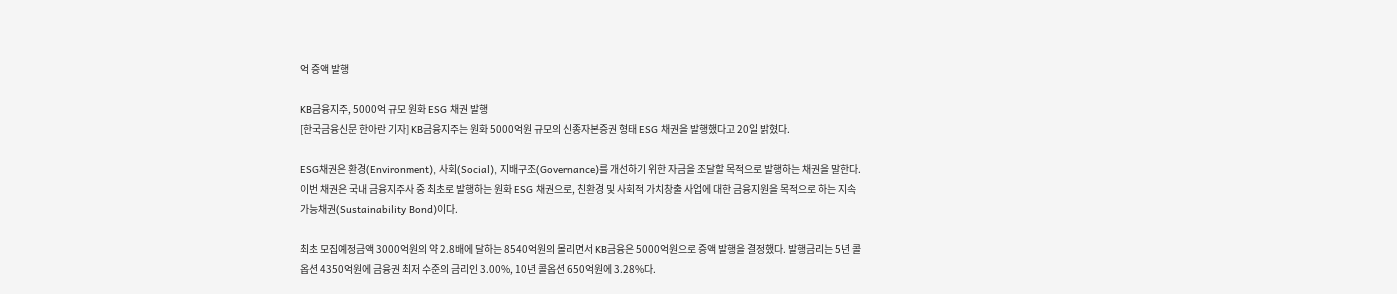억 증액 발행

KB금융지주, 5000억 규모 원화 ESG 채권 발행
[한국금융신문 한아란 기자] KB금융지주는 원화 5000억원 규모의 신종자본증권 형태 ESG 채권을 발행했다고 20일 밝혔다.

ESG채권은 환경(Environment), 사회(Social), 지배구조(Governance)를 개선하기 위한 자금을 조달할 목적으로 발행하는 채권을 말한다. 이번 채권은 국내 금융지주사 중 최초로 발행하는 원화 ESG 채권으로, 친환경 및 사회적 가치창출 사업에 대한 금융지원을 목적으로 하는 지속가능채권(Sustainability Bond)이다.

최초 모집예정금액 3000억원의 약 2.8배에 달하는 8540억원의 몰리면서 KB금융은 5000억원으로 증액 발행을 결정했다. 발행금리는 5년 콜옵션 4350억원에 금융권 최저 수준의 금리인 3.00%, 10년 콜옵션 650억원에 3.28%다.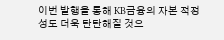이번 발행을 통해 KB금융의 자본 적정성도 더욱 탄탄해질 것으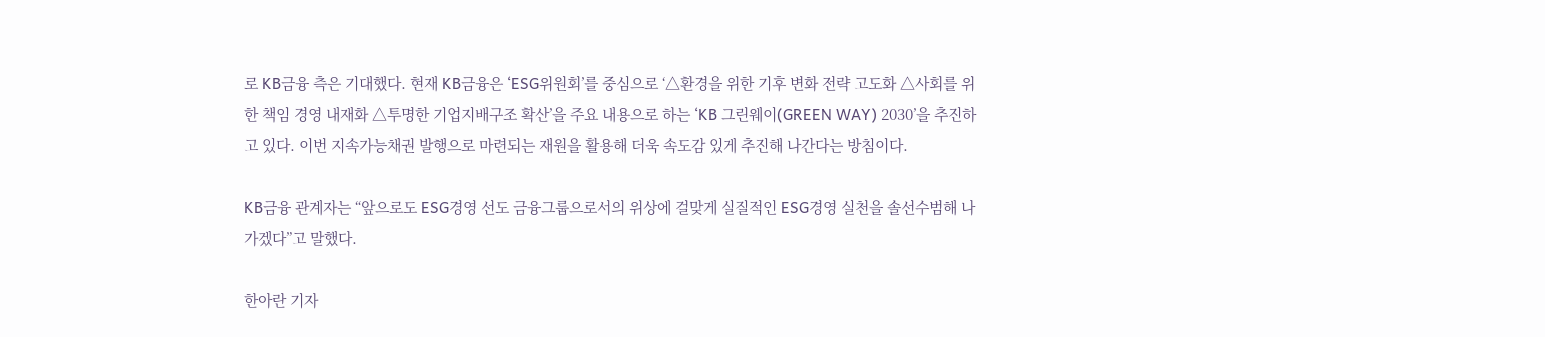로 KB금융 측은 기대했다. 현재 KB금융은 ‘ESG위원회’를 중심으로 ‘△환경을 위한 기후 변화 전략 고도화 △사회를 위한 책임 경영 내재화 △투명한 기업지배구조 확산’을 주요 내용으로 하는 ‘KB 그린웨이(GREEN WAY) 2030’을 추진하고 있다. 이번 지속가능채권 발행으로 마련되는 재원을 활용해 더욱 속도감 있게 추진해 나간다는 방침이다.

KB금융 관계자는 “앞으로도 ESG경영 선도 금융그룹으로서의 위상에 걸맞게 실질적인 ESG경영 실천을 솔선수범해 나가겠다”고 말했다.

한아란 기자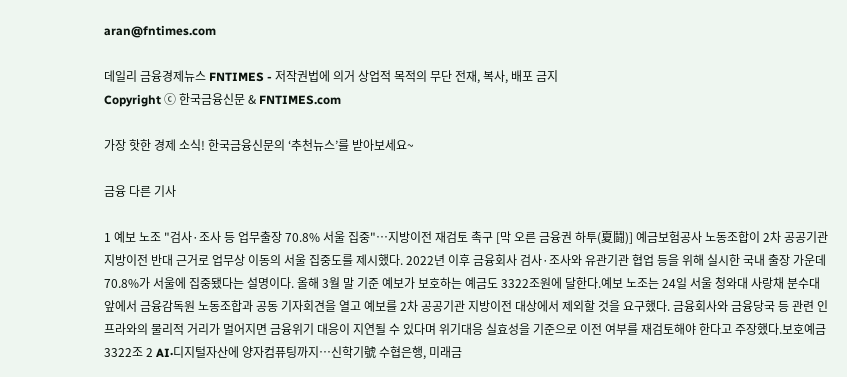aran@fntimes.com

데일리 금융경제뉴스 FNTIMES - 저작권법에 의거 상업적 목적의 무단 전재, 복사, 배포 금지
Copyright ⓒ 한국금융신문 & FNTIMES.com

가장 핫한 경제 소식! 한국금융신문의 ‘추천뉴스’를 받아보세요~

금융 다른 기사

1 예보 노조 "검사·조사 등 업무출장 70.8% 서울 집중"…지방이전 재검토 촉구 [막 오른 금융권 하투(夏鬪)] 예금보험공사 노동조합이 2차 공공기관 지방이전 반대 근거로 업무상 이동의 서울 집중도를 제시했다. 2022년 이후 금융회사 검사·조사와 유관기관 협업 등을 위해 실시한 국내 출장 가운데 70.8%가 서울에 집중됐다는 설명이다. 올해 3월 말 기준 예보가 보호하는 예금도 3322조원에 달한다.예보 노조는 24일 서울 청와대 사랑채 분수대 앞에서 금융감독원 노동조합과 공동 기자회견을 열고 예보를 2차 공공기관 지방이전 대상에서 제외할 것을 요구했다. 금융회사와 금융당국 등 관련 인프라와의 물리적 거리가 멀어지면 금융위기 대응이 지연될 수 있다며 위기대응 실효성을 기준으로 이전 여부를 재검토해야 한다고 주장했다.보호예금 3322조 2 AI·디지털자산에 양자컴퓨팅까지…신학기號 수협은행, 미래금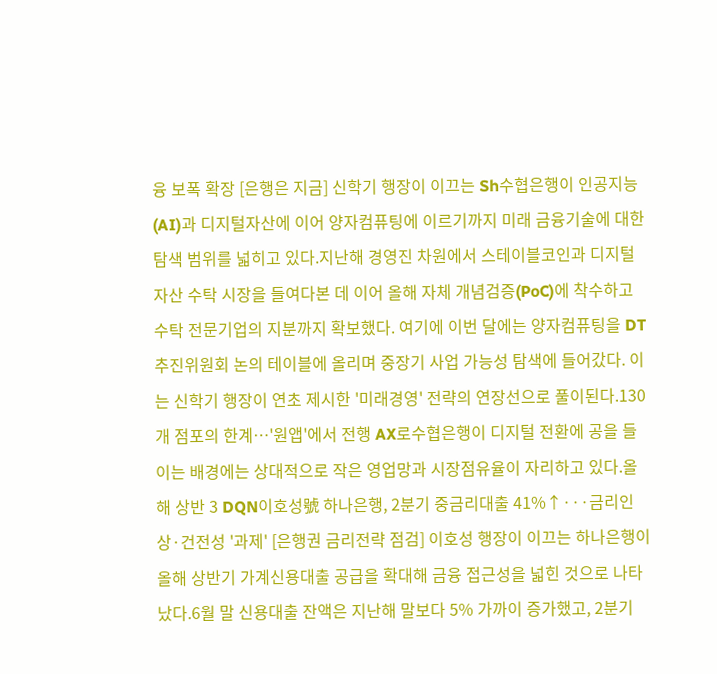융 보폭 확장 [은행은 지금] 신학기 행장이 이끄는 Sh수협은행이 인공지능(AI)과 디지털자산에 이어 양자컴퓨팅에 이르기까지 미래 금융기술에 대한 탐색 범위를 넓히고 있다.지난해 경영진 차원에서 스테이블코인과 디지털자산 수탁 시장을 들여다본 데 이어 올해 자체 개념검증(PoC)에 착수하고 수탁 전문기업의 지분까지 확보했다. 여기에 이번 달에는 양자컴퓨팅을 DT추진위원회 논의 테이블에 올리며 중장기 사업 가능성 탐색에 들어갔다. 이는 신학기 행장이 연초 제시한 '미래경영' 전략의 연장선으로 풀이된다.130개 점포의 한계…'원앱'에서 전행 AX로수협은행이 디지털 전환에 공을 들이는 배경에는 상대적으로 작은 영업망과 시장점유율이 자리하고 있다.올해 상반 3 DQN이호성號 하나은행, 2분기 중금리대출 41%↑···금리인상·건전성 '과제' [은행권 금리전략 점검] 이호성 행장이 이끄는 하나은행이 올해 상반기 가계신용대출 공급을 확대해 금융 접근성을 넓힌 것으로 나타났다.6월 말 신용대출 잔액은 지난해 말보다 5% 가까이 증가했고, 2분기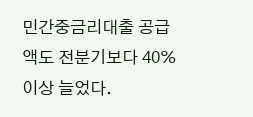민간중금리대출 공급액도 전분기보다 40% 이상 늘었다.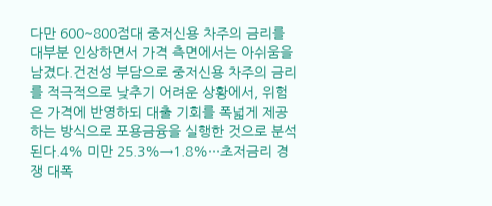다만 600~800점대 중저신용 차주의 금리를 대부분 인상하면서 가격 측면에서는 아쉬움을 남겼다.건전성 부담으로 중저신용 차주의 금리를 적극적으로 낮추기 어려운 상황에서, 위험은 가격에 반영하되 대출 기회를 폭넓게 제공하는 방식으로 포용금융을 실행한 것으로 분석된다.4% 미만 25.3%→1.8%···초저금리 경쟁 대폭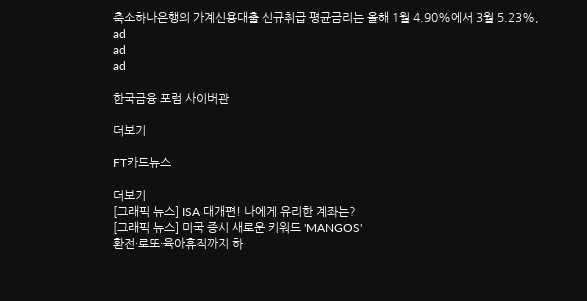축소하나은행의 가계신용대출 신규취급 평균금리는 올해 1월 4.90%에서 3월 5.23%,
ad
ad
ad

한국금융 포럼 사이버관

더보기

FT카드뉴스

더보기
[그래픽 뉴스] ISA 대개편! 나에게 유리한 계좌는?
[그래픽 뉴스] 미국 증시 새로운 키워드 'MANGOS'
환전·로또·육아휴직까지 하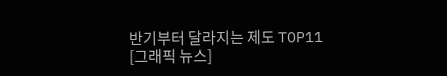반기부터 달라지는 제도 TOP11
[그래픽 뉴스]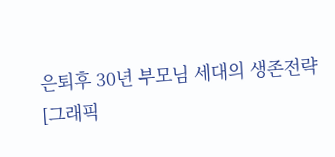은퇴후 30년 부모님 세대의 생존전략
[그래픽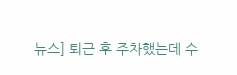뉴스] 퇴근 후 주차했는데 수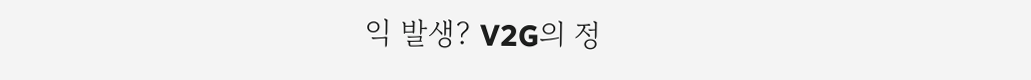익 발생? V2G의 정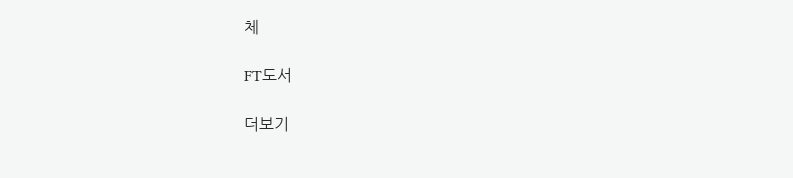체

FT도서

더보기